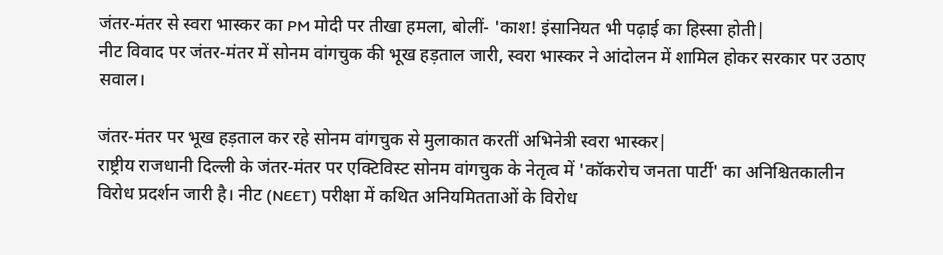जंतर-मंतर से स्वरा भास्कर का PM मोदी पर तीखा हमला, बोलीं- 'काश! इंसानियत भी पढ़ाई का हिस्सा होती|
नीट विवाद पर जंतर-मंतर में सोनम वांगचुक की भूख हड़ताल जारी, स्वरा भास्कर ने आंदोलन में शामिल होकर सरकार पर उठाए सवाल।

जंतर-मंतर पर भूख हड़ताल कर रहे सोनम वांगचुक से मुलाकात करतीं अभिनेत्री स्वरा भास्कर|
राष्ट्रीय राजधानी दिल्ली के जंतर-मंतर पर एक्टिविस्ट सोनम वांगचुक के नेतृत्व में 'कॉकरोच जनता पार्टी' का अनिश्चितकालीन विरोध प्रदर्शन जारी है। नीट (NEET) परीक्षा में कथित अनियमितताओं के विरोध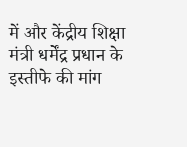में और केंद्रीय शिक्षा मंत्री धर्मेंद्र प्रधान के इस्तीफे की मांग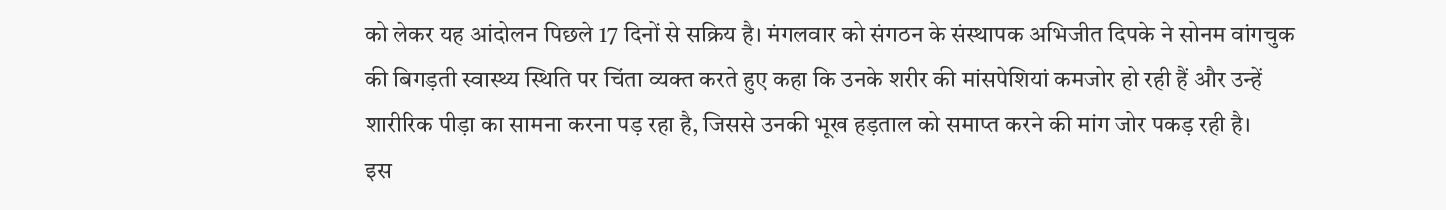को लेकर यह आंदोलन पिछले 17 दिनों से सक्रिय है। मंगलवार को संगठन के संस्थापक अभिजीत दिपके ने सोनम वांगचुक की बिगड़ती स्वास्थ्य स्थिति पर चिंता व्यक्त करते हुए कहा कि उनके शरीर की मांसपेशियां कमजोर हो रही हैं और उन्हें शारीरिक पीड़ा का सामना करना पड़ रहा है, जिससे उनकी भूख हड़ताल को समाप्त करने की मांग जोर पकड़ रही है।
इस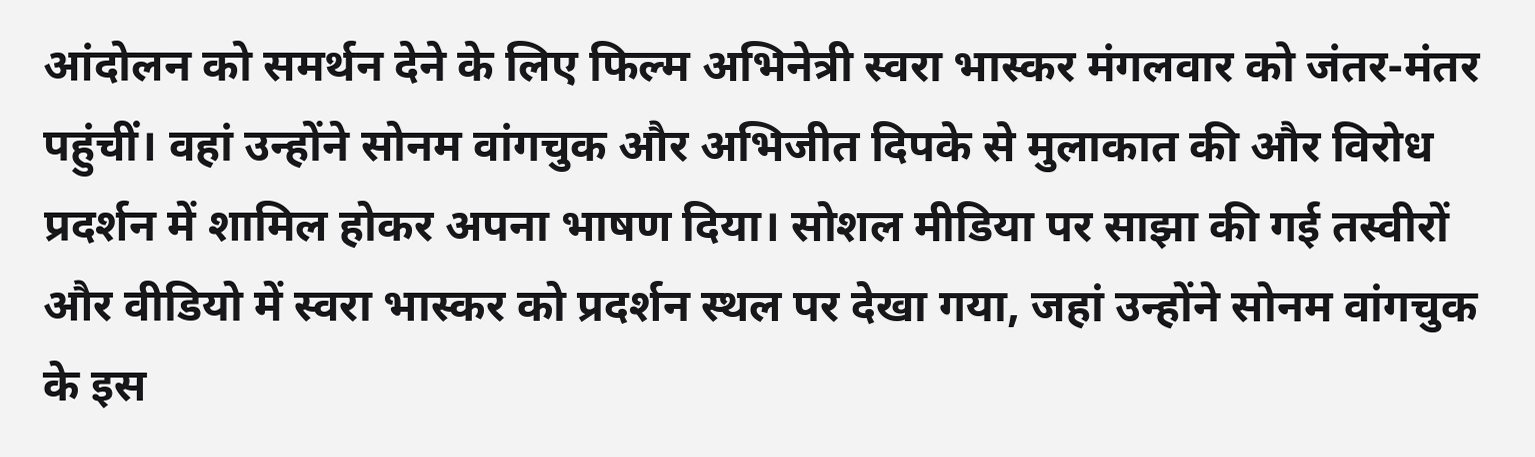आंदोलन को समर्थन देने के लिए फिल्म अभिनेत्री स्वरा भास्कर मंगलवार को जंतर-मंतर पहुंचीं। वहां उन्होंने सोनम वांगचुक और अभिजीत दिपके से मुलाकात की और विरोध प्रदर्शन में शामिल होकर अपना भाषण दिया। सोशल मीडिया पर साझा की गई तस्वीरों और वीडियो में स्वरा भास्कर को प्रदर्शन स्थल पर देखा गया, जहां उन्होंने सोनम वांगचुक के इस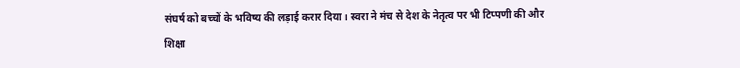संघर्ष को बच्चों के भविष्य की लड़ाई करार दिया। स्वरा ने मंच से देश के नेतृत्व पर भी टिप्पणी की और शिक्षा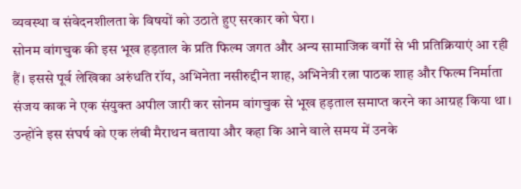व्यवस्था व संवेदनशीलता के विषयों को उठाते हुए सरकार को घेरा।
सोनम वांगचुक की इस भूख हड़ताल के प्रति फिल्म जगत और अन्य सामाजिक वर्गों से भी प्रतिक्रियाएं आ रही हैं। इससे पूर्व लेखिका अरुंधति रॉय, अभिनेता नसीरुद्दीन शाह, अभिनेत्री रत्ना पाठक शाह और फिल्म निर्माता संजय काक ने एक संयुक्त अपील जारी कर सोनम वांगचुक से भूख हड़ताल समाप्त करने का आग्रह किया था। उन्होंने इस संघर्ष को एक लंबी मैराथन बताया और कहा कि आने वाले समय में उनके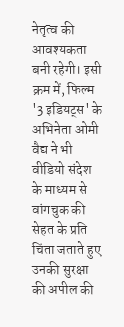नेतृत्व की आवश्यकता बनी रहेगी। इसी क्रम में, फिल्म '3 इडियट्स' के अभिनेता ओमी वैद्य ने भी वीडियो संदेश के माध्यम से वांगचुक की सेहत के प्रति चिंता जताते हुए उनकी सुरक्षा की अपील की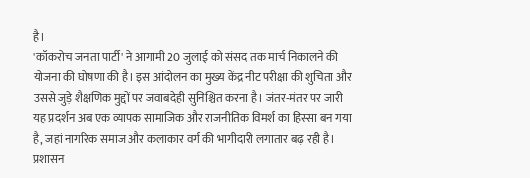है।
'कॉकरोच जनता पार्टी' ने आगामी 20 जुलाई को संसद तक मार्च निकालने की योजना की घोषणा की है। इस आंदोलन का मुख्य केंद्र नीट परीक्षा की शुचिता और उससे जुड़े शैक्षणिक मुद्दों पर जवाबदेही सुनिश्चित करना है। जंतर-मंतर पर जारी यह प्रदर्शन अब एक व्यापक सामाजिक और राजनीतिक विमर्श का हिस्सा बन गया है, जहां नागरिक समाज और कलाकार वर्ग की भागीदारी लगातार बढ़ रही है। प्रशासन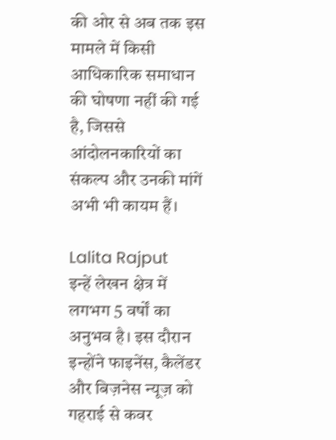की ओर से अब तक इस मामले में किसी आधिकारिक समाधान की घोषणा नहीं की गई है, जिससे आंदोलनकारियों का संकल्प और उनकी मांगें अभी भी कायम हैं।

Lalita Rajput
इन्हें लेखन क्षेत्र में लगभग 5 वर्षों का अनुभव है। इस दौरान इन्होंने फाइनेंस, कैलेंडर और बिज़नेस न्यूज़ को गहराई से कवर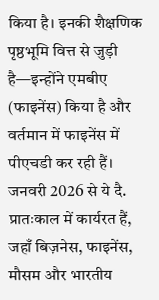किया है। इनकी शैक्षणिक पृष्ठभूमि वित्त से जुड़ी है—इन्होंने एमबीए (फाइनेंस) किया है और वर्तमान में फाइनेंस में पीएचडी कर रही हैं। जनवरी 2026 से ये दै. प्रातःकाल में कार्यरत हैं, जहाँ बिज़नेस, फाइनेंस, मौसम और भारतीय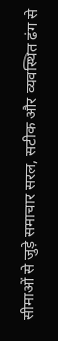सीमाओं से जुड़े समाचार सरल, सटीक और व्यवस्थित ढंग से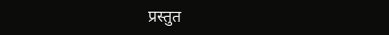प्रस्तुत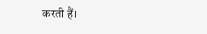करती हैं।